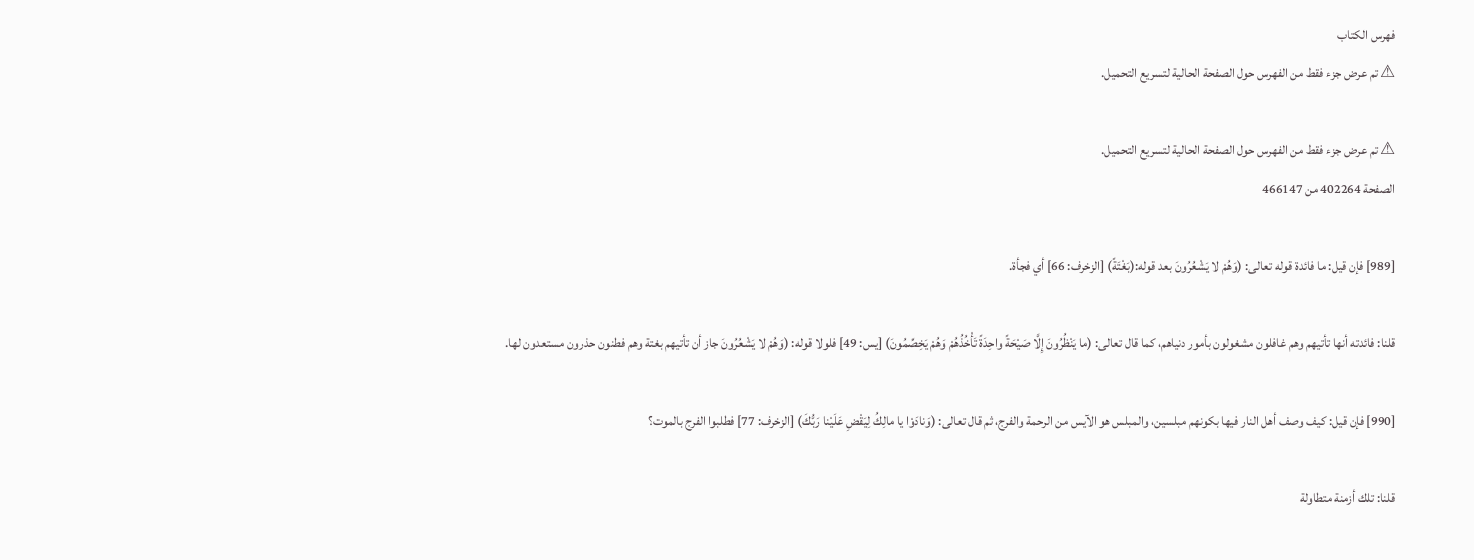فهرس الكتاب
⚠ تم عرض جزء فقط من الفهرس حول الصفحة الحالية لتسريع التحميل.

⚠ تم عرض جزء فقط من الفهرس حول الصفحة الحالية لتسريع التحميل.
الصفحة 402264 من 466147

[989] فإن قيل: ما فائدة قوله تعالى: (وَهُمْ لا يَشْعُرُونَ بعد قوله:(بَغْتَةً) [الزخرف: 66] أي فجأة.

قلنا: فائدته أنها تأتيهم وهم غافلون مشغولون بأمور دنياهم، كما قال تعالى: (ما يَنْظُرُونَ إِلَّا صَيْحَةً واحِدَةً تَأْخُذُهُمْ وَهُمْ يَخِصِّمُونَ) [يس: 49] فلولا قوله: (وَهُمْ لا يَشْعُرُونَ جاز أن تأتيهم بغتة وهم فطنون حذرون مستعدون لها.

[990] فإن قيل: كيف وصف أهل النار فيها بكونهم مبلسين، والمبلس هو الآيس من الرحمة والفرج، ثم قال تعالى: (وَنادَوْا يا مالِكُ لِيَقْضِ عَلَيْنا رَبُّكَ) [الزخرف: 77] فطلبوا الفرج بالموت؟

قلنا: تلك أزمنة متطاولة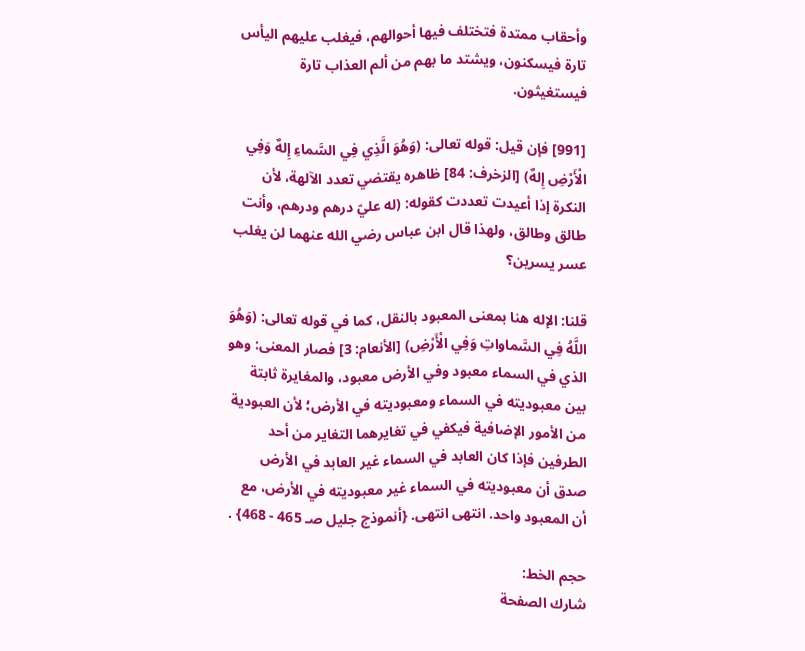وأحقاب ممتدة فتختلف فيها أحوالهم، فيغلب عليهم اليأس تارة فيسكنون، ويشتد ما بهم من ألم العذاب تارة فيستغيثون.

[991] فإن قيل: قوله تعالى: (وَهُوَ الَّذِي فِي السَّماءِ إِلهٌ وَفِي الْأَرْضِ إِلهٌ) [الزخرف: 84] ظاهره يقتضي تعدد الآلهة، لأن النكرة إذا أعيدت تعددت كقوله: (له عليّ درهم ودرهم، وأنت طالق وطالق، ولهذا قال ابن عباس رضي الله عنهما لن يغلب عسر يسرين؟

قلنا: الإله هنا بمعنى المعبود بالنقل، كما في قوله تعالى: (وَهُوَ اللَّهُ فِي السَّماواتِ وَفِي الْأَرْضِ) [الأنعام: 3] فصار المعنى: وهو الذي في السماء معبود وفي الأرض معبود، والمغايرة ثابتة بين معبوديته في السماء ومعبوديته في الأرض؛ لأن العبودية من الأمور الإضافية فيكفي في تغايرهما التغاير من أحد الطرفين فإذا كان العابد في السماء غير العابد في الأرض صدق أن معبوديته في السماء غير معبوديته في الأرض، مع أن المعبود واحد. انتهى انتهى. {أنموذج جليل صـ 465 - 468} .

حجم الخط:
شارك الصفحة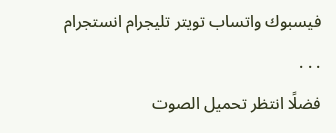فيسبوك واتساب تويتر تليجرام انستجرام
. . .
فضلًا انتظر تحميل الصوت